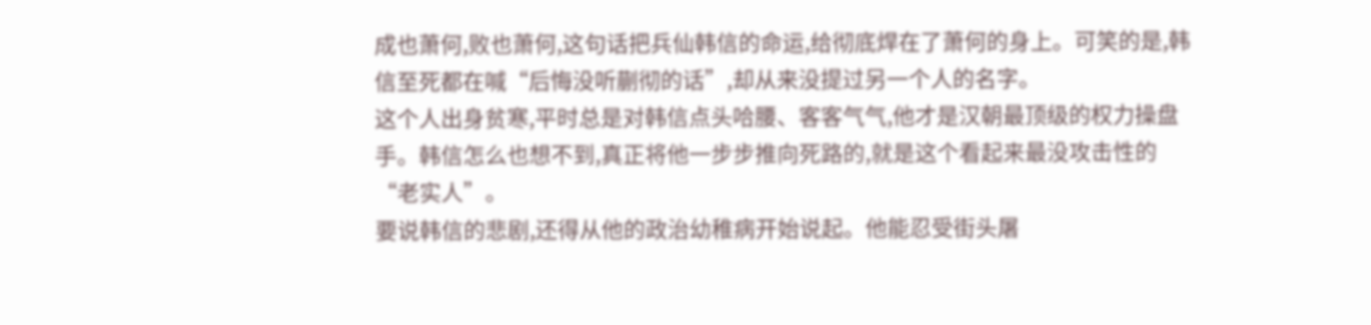成也萧何,败也萧何,这句话把兵仙韩信的命运,给彻底焊在了萧何的身上。可笑的是,韩信至死都在喊“后悔没听蒯彻的话”,却从来没提过另一个人的名字。
这个人出身贫寒,平时总是对韩信点头哈腰、客客气气,他才是汉朝最顶级的权力操盘手。韩信怎么也想不到,真正将他一步步推向死路的,就是这个看起来最没攻击性的“老实人”。
要说韩信的悲剧,还得从他的政治幼稚病开始说起。他能忍受街头屠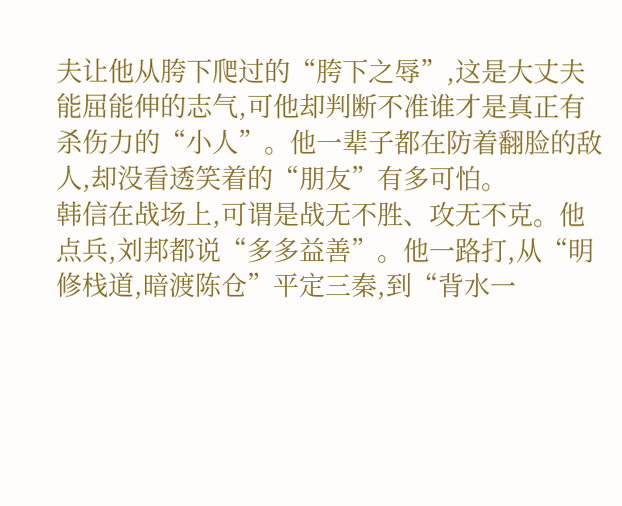夫让他从胯下爬过的“胯下之辱”,这是大丈夫能屈能伸的志气,可他却判断不准谁才是真正有杀伤力的“小人”。他一辈子都在防着翻脸的敌人,却没看透笑着的“朋友”有多可怕。
韩信在战场上,可谓是战无不胜、攻无不克。他点兵,刘邦都说“多多益善”。他一路打,从“明修栈道,暗渡陈仓”平定三秦,到“背水一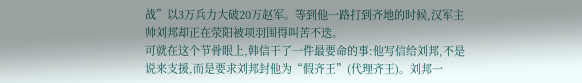战”以3万兵力大破20万赵军。等到他一路打到齐地的时候,汉军主帅刘邦却正在荥阳被项羽围得叫苦不迭。
可就在这个节骨眼上,韩信干了一件最要命的事:他写信给刘邦,不是说来支援,而是要求刘邦封他为“假齐王”(代理齐王)。刘邦一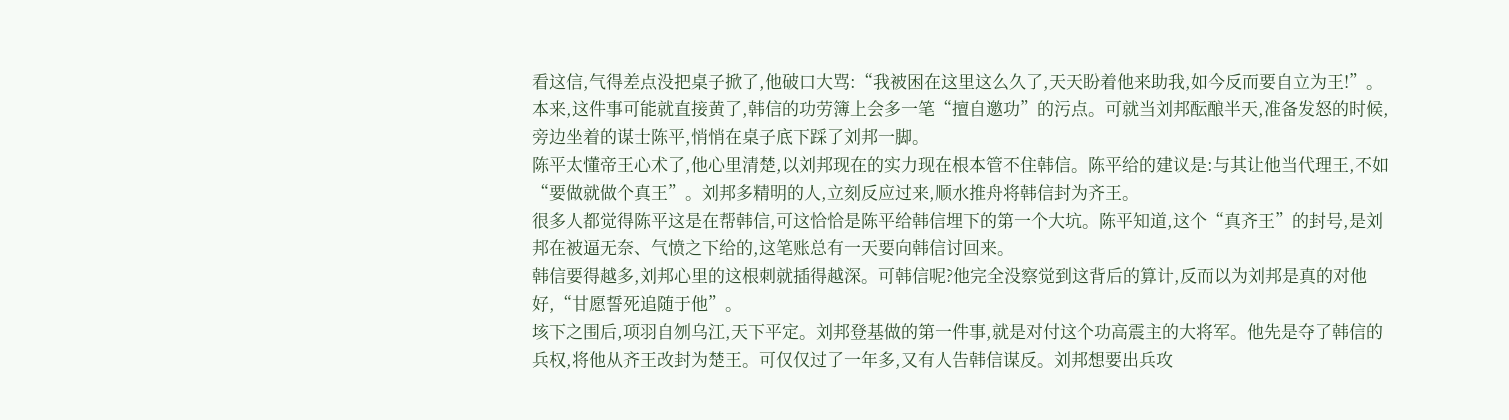看这信,气得差点没把桌子掀了,他破口大骂:“我被困在这里这么久了,天天盼着他来助我,如今反而要自立为王!”。
本来,这件事可能就直接黄了,韩信的功劳簿上会多一笔“擅自邀功”的污点。可就当刘邦酝酿半天,准备发怒的时候,旁边坐着的谋士陈平,悄悄在桌子底下踩了刘邦一脚。
陈平太懂帝王心术了,他心里清楚,以刘邦现在的实力现在根本管不住韩信。陈平给的建议是:与其让他当代理王,不如“要做就做个真王”。刘邦多精明的人,立刻反应过来,顺水推舟将韩信封为齐王。
很多人都觉得陈平这是在帮韩信,可这恰恰是陈平给韩信埋下的第一个大坑。陈平知道,这个“真齐王”的封号,是刘邦在被逼无奈、气愤之下给的,这笔账总有一天要向韩信讨回来。
韩信要得越多,刘邦心里的这根刺就插得越深。可韩信呢?他完全没察觉到这背后的算计,反而以为刘邦是真的对他好,“甘愿誓死追随于他”。
垓下之围后,项羽自刎乌江,天下平定。刘邦登基做的第一件事,就是对付这个功高震主的大将军。他先是夺了韩信的兵权,将他从齐王改封为楚王。可仅仅过了一年多,又有人告韩信谋反。刘邦想要出兵攻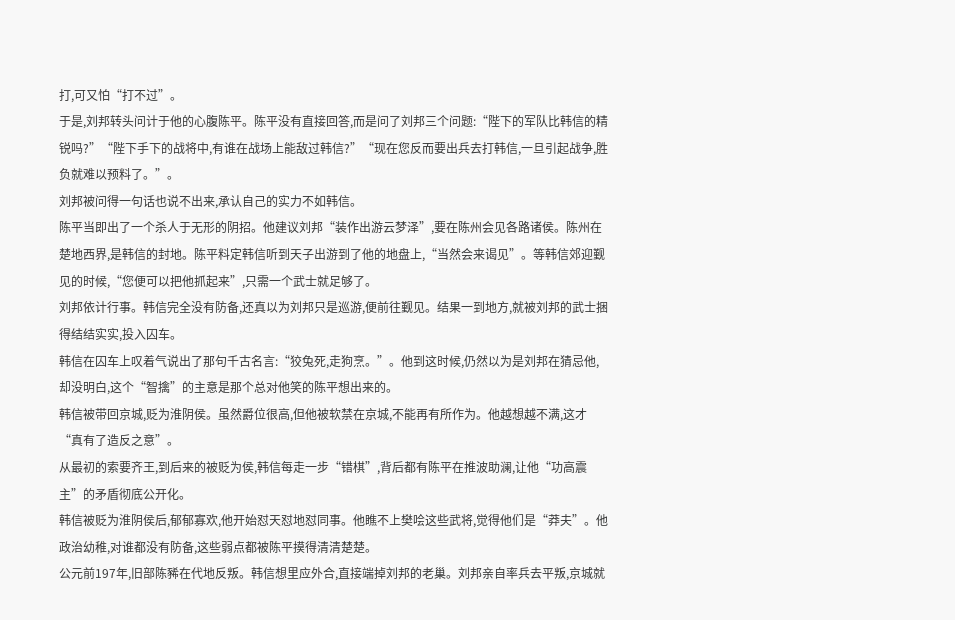打,可又怕“打不过”。
于是,刘邦转头问计于他的心腹陈平。陈平没有直接回答,而是问了刘邦三个问题:“陛下的军队比韩信的精锐吗?”“陛下手下的战将中,有谁在战场上能敌过韩信?”“现在您反而要出兵去打韩信,一旦引起战争,胜负就难以预料了。”。
刘邦被问得一句话也说不出来,承认自己的实力不如韩信。
陈平当即出了一个杀人于无形的阴招。他建议刘邦“装作出游云梦泽”,要在陈州会见各路诸侯。陈州在楚地西界,是韩信的封地。陈平料定韩信听到天子出游到了他的地盘上,“当然会来谒见”。等韩信郊迎觐见的时候,“您便可以把他抓起来”,只需一个武士就足够了。
刘邦依计行事。韩信完全没有防备,还真以为刘邦只是巡游,便前往觐见。结果一到地方,就被刘邦的武士捆得结结实实,投入囚车。
韩信在囚车上叹着气说出了那句千古名言:“狡兔死,走狗烹。”。他到这时候,仍然以为是刘邦在猜忌他,却没明白,这个“智擒”的主意是那个总对他笑的陈平想出来的。
韩信被带回京城,贬为淮阴侯。虽然爵位很高,但他被软禁在京城,不能再有所作为。他越想越不满,这才“真有了造反之意”。
从最初的索要齐王,到后来的被贬为侯,韩信每走一步“错棋”,背后都有陈平在推波助澜,让他“功高震主”的矛盾彻底公开化。
韩信被贬为淮阴侯后,郁郁寡欢,他开始怼天怼地怼同事。他瞧不上樊哙这些武将,觉得他们是“莽夫”。他政治幼稚,对谁都没有防备,这些弱点都被陈平摸得清清楚楚。
公元前197年,旧部陈豨在代地反叛。韩信想里应外合,直接端掉刘邦的老巢。刘邦亲自率兵去平叛,京城就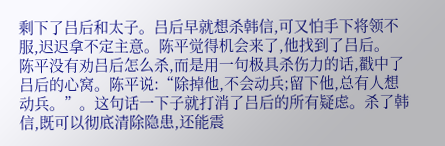剩下了吕后和太子。吕后早就想杀韩信,可又怕手下将领不服,迟迟拿不定主意。陈平觉得机会来了,他找到了吕后。
陈平没有劝吕后怎么杀,而是用一句极具杀伤力的话,戳中了吕后的心窝。陈平说:“除掉他,不会动兵;留下他,总有人想动兵。”。这句话一下子就打消了吕后的所有疑虑。杀了韩信,既可以彻底清除隐患,还能震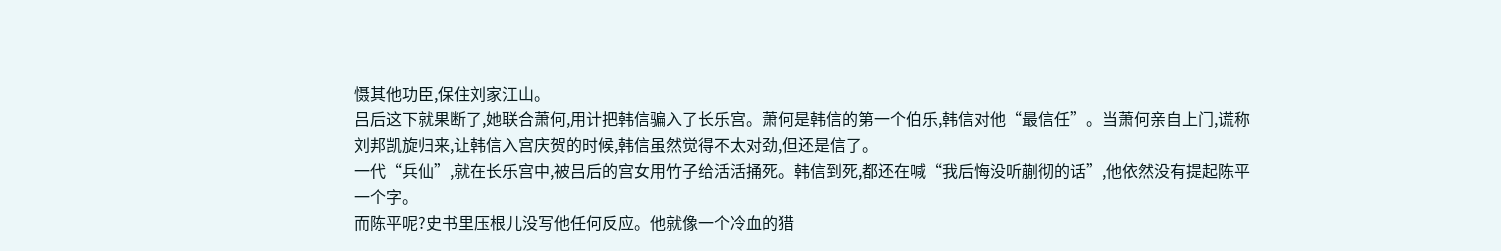慑其他功臣,保住刘家江山。
吕后这下就果断了,她联合萧何,用计把韩信骗入了长乐宫。萧何是韩信的第一个伯乐,韩信对他“最信任”。当萧何亲自上门,谎称刘邦凯旋归来,让韩信入宫庆贺的时候,韩信虽然觉得不太对劲,但还是信了。
一代“兵仙”,就在长乐宫中,被吕后的宫女用竹子给活活捅死。韩信到死,都还在喊“我后悔没听蒯彻的话”,他依然没有提起陈平一个字。
而陈平呢?史书里压根儿没写他任何反应。他就像一个冷血的猎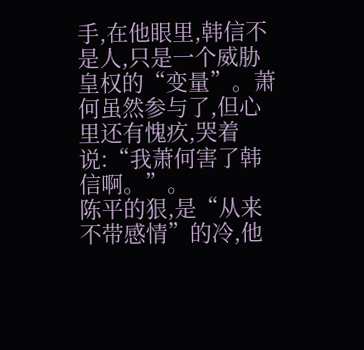手,在他眼里,韩信不是人,只是一个威胁皇权的“变量”。萧何虽然参与了,但心里还有愧疚,哭着说:“我萧何害了韩信啊。”。
陈平的狠,是“从来不带感情”的冷,他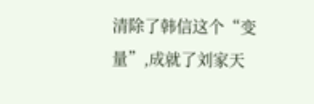清除了韩信这个“变量”,成就了刘家天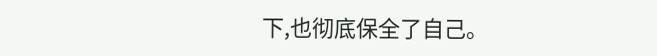下,也彻底保全了自己。